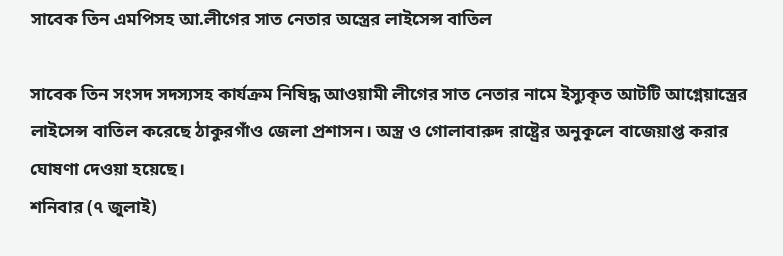সাবেক তিন এমপিসহ আ.লীগের সাত নেতার অস্ত্রের লাইসেন্স বাতিল

সাবেক তিন সংসদ সদস্যসহ কার্যক্রম নিষিদ্ধ আওয়ামী লীগের সাত নেতার নামে ইস্যুকৃত আটটি আগ্নেয়াস্ত্রের লাইসেন্স বাতিল করেছে ঠাকুরগাঁও জেলা প্রশাসন। অস্ত্র ও গোলাবারুদ রাষ্ট্রের অনুকূলে বাজেয়াপ্ত করার ঘোষণা দেওয়া হয়েছে।
শনিবার (৭ জুলাই)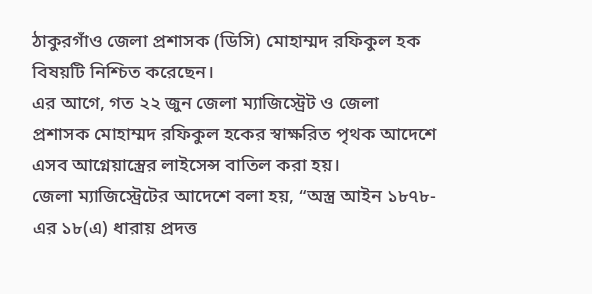ঠাকুরগাঁও জেলা প্রশাসক (ডিসি) মোহাম্মদ রফিকুল হক বিষয়টি নিশ্চিত করেছেন।
এর আগে, গত ২২ জুন জেলা ম্যাজিস্ট্রেট ও জেলা প্রশাসক মোহাম্মদ রফিকুল হকের স্বাক্ষরিত পৃথক আদেশে এসব আগ্নেয়াস্ত্রের লাইসেন্স বাতিল করা হয়।
জেলা ম্যাজিস্ট্রেটের আদেশে বলা হয়, “অস্ত্র আইন ১৮৭৮-এর ১৮(এ) ধারায় প্রদত্ত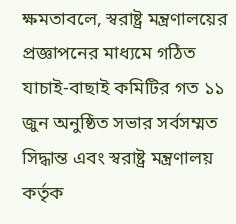ক্ষমতাবলে, স্বরাষ্ট্র মন্ত্রণালয়ের প্রজ্ঞাপনের মাধ্যমে গঠিত যাচাই-বাছাই কমিটির গত ১১ জুন অনুষ্ঠিত সভার সর্বসম্মত সিদ্ধান্ত এবং স্বরাষ্ট্র মন্ত্রণালয় কর্তৃক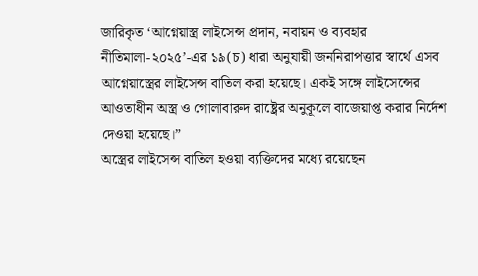জারিকৃত ‘আগ্নেয়াস্ত্র লাইসেন্স প্রদান, নবায়ন ও ব্যবহার নীতিমালা-২০২৫’-এর ১৯(চ) ধারা অনুযায়ী জননিরাপত্তার স্বার্থে এসব আগ্নেয়াস্ত্রের লাইসেন্স বাতিল করা হয়েছে। একই সঙ্গে লাইসেন্সের আওতাধীন অস্ত্র ও গোলাবারুদ রাষ্ট্রের অনুকূলে বাজেয়াপ্ত করার নির্দেশ দেওয়া হয়েছে।”
অস্ত্রের লাইসেন্স বাতিল হওয়া ব্যক্তিদের মধ্যে রয়েছেন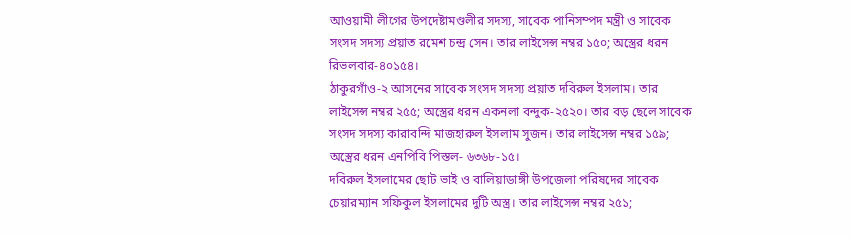আওয়ামী লীগের উপদেষ্টামণ্ডলীর সদস্য, সাবেক পানিসম্পদ মন্ত্রী ও সাবেক সংসদ সদস্য প্রয়াত রমেশ চন্দ্র সেন। তার লাইসেন্স নম্বর ১৫০; অস্ত্রের ধরন রিভলবার-৪০১৫৪।
ঠাকুরগাঁও-২ আসনের সাবেক সংসদ সদস্য প্রয়াত দবিরুল ইসলাম। তার লাইসেন্স নম্বর ২৫৫; অস্ত্রের ধরন একনলা বন্দুক-২৫২০। তার বড় ছেলে সাবেক সংসদ সদস্য কারাবন্দি মাজহারুল ইসলাম সুজন। তার লাইসেন্স নম্বর ১৫৯; অস্ত্রের ধরন এনপিবি পিস্তল- ৬৩৬৮-১৫।
দবিরুল ইসলামের ছোট ভাই ও বালিয়াডাঙ্গী উপজেলা পরিষদের সাবেক চেয়ারম্যান সফিকুল ইসলামের দুটি অস্ত্র। তার লাইসেন্স নম্বর ২৫১;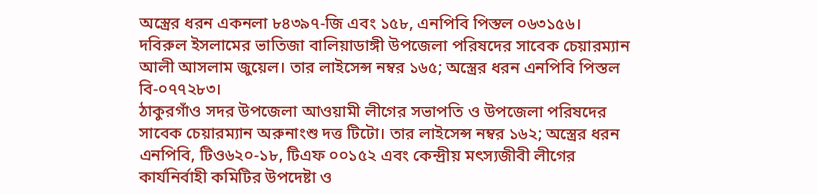অস্ত্রের ধরন একনলা ৮৪৩৯৭-জি এবং ১৫৮, এনপিবি পিস্তল ০৬৩১৫৬।
দবিরুল ইসলামের ভাতিজা বালিয়াডাঙ্গী উপজেলা পরিষদের সাবেক চেয়ারম্যান আলী আসলাম জুয়েল। তার লাইসেন্স নম্বর ১৬৫; অস্ত্রের ধরন এনপিবি পিস্তল বি-০৭৭২৮৩।
ঠাকুরগাঁও সদর উপজেলা আওয়ামী লীগের সভাপতি ও উপজেলা পরিষদের সাবেক চেয়ারম্যান অরুনাংশু দত্ত টিটো। তার লাইসেন্স নম্বর ১৬২; অস্ত্রের ধরন এনপিবি, টিও৬২০-১৮, টিএফ ০০১৫২ এবং কেন্দ্রীয় মৎস্যজীবী লীগের কার্যনির্বাহী কমিটির উপদেষ্টা ও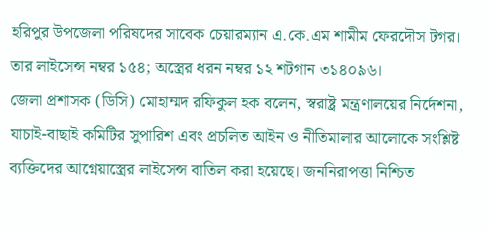হরিপুর উপজেলা পরিষদের সাবেক চেয়ারম্যান এ.কে.এম শামীম ফেরদৌস টগর। তার লাইসেন্স নম্বর ১৫৪; অস্ত্রের ধরন নম্বর ১২ শটগান ৩১৪০৯৬।
জেলা প্রশাসক (ডিসি) মোহাম্মদ রফিকুল হক বলেন, স্বরাষ্ট্র মন্ত্রণালয়ের নির্দেশনা, যাচাই-বাছাই কমিটির সুপারিশ এবং প্রচলিত আইন ও নীতিমালার আলোকে সংশ্লিষ্ট ব্যক্তিদের আগ্নেয়াস্ত্রের লাইসেন্স বাতিল করা হয়েছে। জননিরাপত্তা নিশ্চিত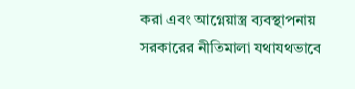করা এবং আগ্নেয়াস্ত্র ব্যবস্থাপনায় সরকারের নীতিমালা যথাযথভাবে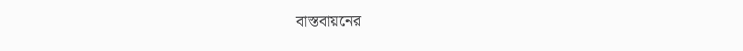বাস্তবায়নের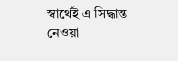স্বার্থেই এ সিদ্ধান্ত নেওয়া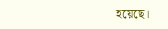হয়েছে।